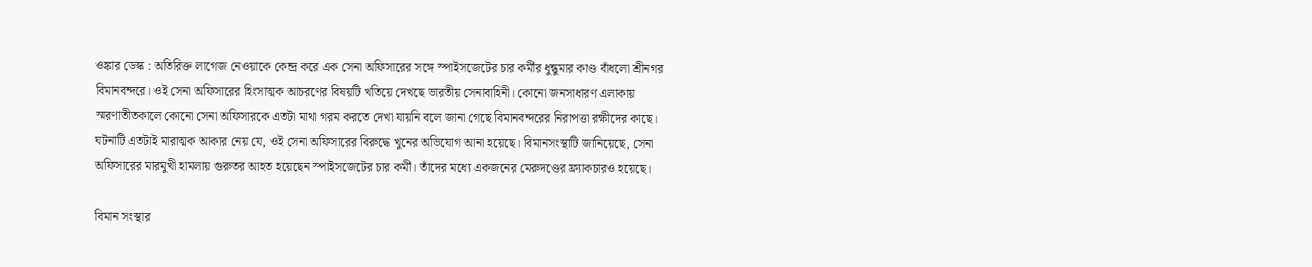ওঙ্কার ডেস্ক : অতিরিক্ত লাগেজ নেওয়াকে কেন্দ্র করে এক সেনা অফিসারের সঙ্গে স্পাইসজেটের চার কর্মীর ধুন্ধুমার কাণ্ড বাঁধলো শ্রীনগর বিমানবন্দরে। ওই সেনা অফিসারের হিংসাত্মক আচরণের বিষয়টি খতিয়ে দেখছে ভারতীয় সেনাবাহিনী। কোনো জনসাধারণ এলাকায় স্মরণাতীতকালে কোনো সেনা অফিসারকে এতটা মাথা গরম করতে দেখা যায়নি বলে জানা গেছে বিমানবন্দরের নিরাপত্তা রক্ষীদের কাছে। ঘটনাটি এতটাই মারাত্মক আকার নেয় যে, ওই সেনা অফিসারের বিরুদ্ধে খুনের অভিযোগ আনা হয়েছে। বিমানসংস্থাটি জানিয়েছে, সেনা অফিসারের মারমুখী হামলায় গুরুতর আহত হয়েছেন স্পাইসজেটের চার কর্মী। তাঁদের মধ্যে একজনের মেরুদণ্ডের ফ্র্যাকচারও হয়েছে।

বিমান সংস্থার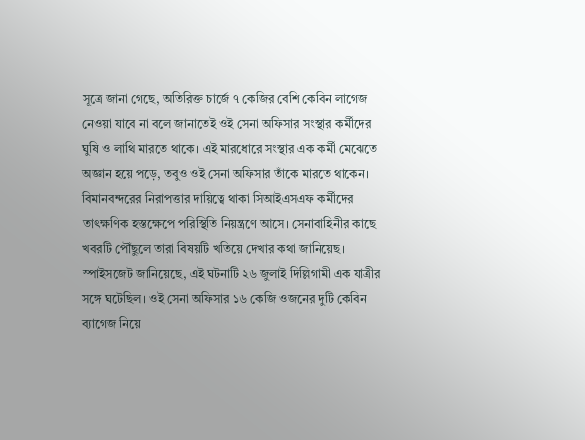সূত্রে জানা গেছে, অতিরিক্ত চার্জে ৭ কেজির বেশি কেবিন লাগেজ নেওয়া যাবে না বলে জানাতেই ওই সেনা অফিসার সংস্থার কর্মীদের ঘুষি ও লাথি মারতে থাকে। এই মারধোরে সংস্থার এক কর্মী মেঝেতে অজ্ঞান হয়ে পড়ে, তবুও ওই সেনা অফিসার তাঁকে মারতে থাকেন। বিমানবন্দরের নিরাপত্তার দায়িত্বে থাকা সিআইএসএফ কর্মীদের তাৎক্ষণিক হস্তক্ষেপে পরিস্থিতি নিয়ন্ত্রণে আসে। সেনাবাহিনীর কাছে খবরটি পৌঁছুলে তারা বিষয়টি খতিয়ে দেখার কথা জানিয়েছ। স্পাইসজেট জানিয়েছে, এই ঘটনাটি ২৬ জুলাই দিল্লিগামী এক যাত্রীর সঙ্গে ঘটেছিল। ওই সেনা অফিসার ১৬ কেজি ওজনের দুটি কেবিন ব্যাগেজ নিয়ে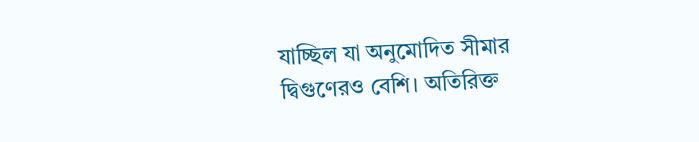যাচ্ছিল যা অনুমোদিত সীমার দ্বিগুণেরও বেশি। অতিরিক্ত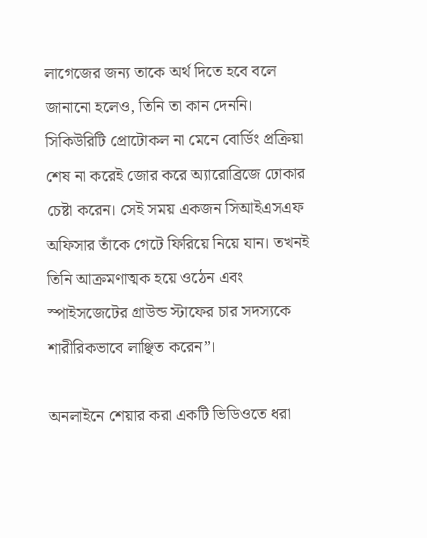লাগেজের জন্য তাকে অর্থ দিতে হবে বলে জানানো হলেও, তিনি তা কান দেননি। সিকিউরিটি প্রোটোকল না মেনে বোর্ডিং প্রক্রিয়া শেষ না করেই জোর করে অ্যারোব্রিজে ঢোকার চেষ্টা করেন। সেই সময় একজন সিআইএসএফ অফিসার তাঁকে গেটে ফিরিয়ে নিয়ে যান। তখনই তিনি আক্রমণাত্মক হয়ে ওঠেন এবং স্পাইসজেটের গ্রাউন্ড স্টাফের চার সদস্যকে শারীরিকভাবে লাঞ্ছিত করেন”।

অনলাইনে শেয়ার করা একটি ভিডিওতে ধরা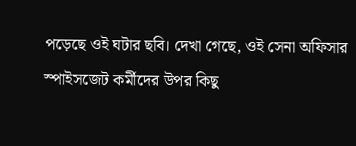পড়েছে ওই ঘটার ছবি। দেখা গেছে, ওই সেনা অফিসার স্পাইসজেট কর্মীদের উপর কিছু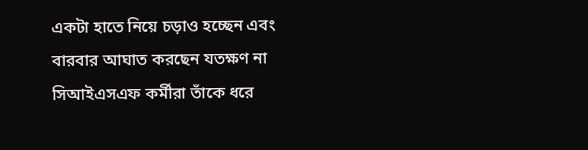একটা হাতে নিয়ে চড়াও হচ্ছেন এবং বারবার আঘাত করছেন যতক্ষণ না সিআইএসএফ কর্মীরা তাঁকে ধরে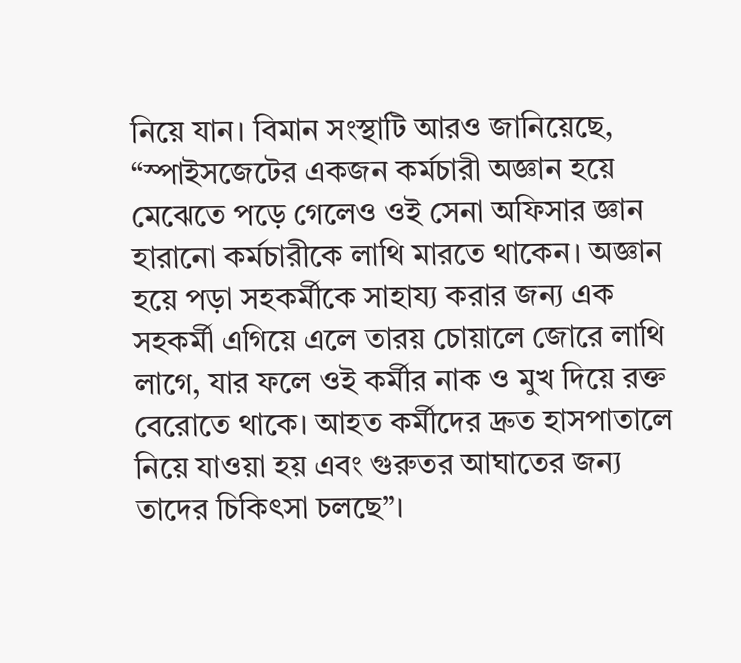নিয়ে যান। বিমান সংস্থাটি আরও জানিয়েছে, “স্পাইসজেটের একজন কর্মচারী অজ্ঞান হয়ে মেঝেতে পড়ে গেলেও ওই সেনা অফিসার জ্ঞান হারানো কর্মচারীকে লাথি মারতে থাকেন। অজ্ঞান হয়ে পড়া সহকর্মীকে সাহায্য করার জন্য এক সহকর্মী এগিয়ে এলে তারয় চোয়ালে জোরে লাথি লাগে, যার ফলে ওই কর্মীর নাক ও মুখ দিয়ে রক্ত বেরোতে থাকে। আহত কর্মীদের দ্রুত হাসপাতালে নিয়ে যাওয়া হয় এবং গুরুতর আঘাতের জন্য তাদের চিকিৎসা চলছে”।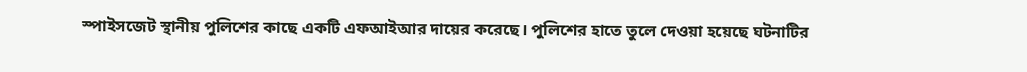স্পাইসজেট স্থানীয় পুলিশের কাছে একটি এফআইআর দায়ের করেছে। পুলিশের হাতে তুলে দেওয়া হয়েছে ঘটনাটির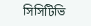সিসিটিভি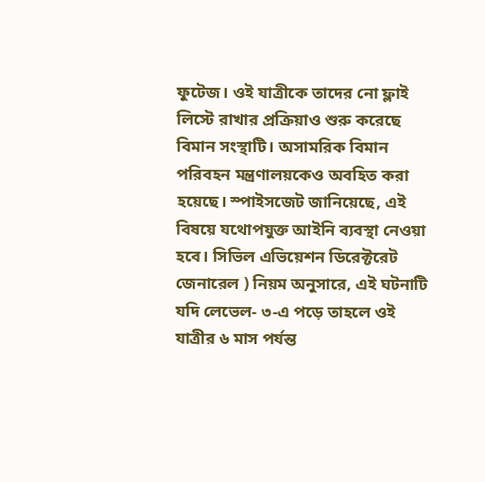ফুটেজ। ওই যাত্রীকে তাদের নো ফ্লাই লিস্টে রাখার প্রক্রিয়াও শুরু করেছে বিমান সংস্থাটি। অসামরিক বিমান পরিবহন মন্ত্রণালয়কেও অবহিত করা হয়েছে। স্পাইসজেট জানিয়েছে, এই বিষয়ে যথোপযুক্ত আইনি ব্যবস্থা নেওয়া হবে। সিভিল এভিয়েশন ডিরেক্টরেট জেনারেল ) নিয়ম অনুসারে, এই ঘটনাটি যদি লেভেল- ৩-এ পড়ে তাহলে ওই যাত্রীর ৬ মাস পর্যন্ত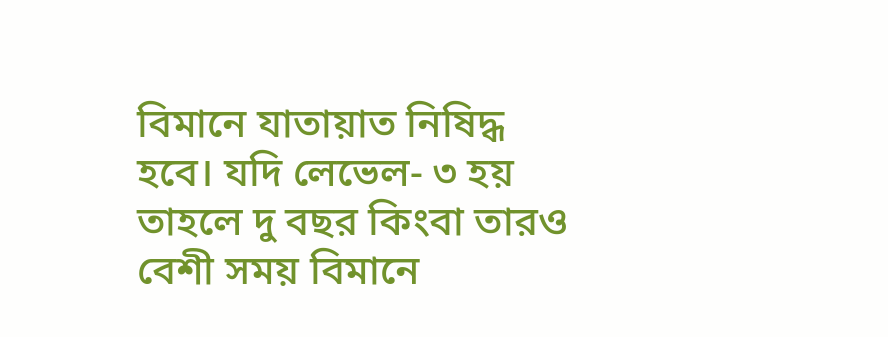বিমানে যাতায়াত নিষিদ্ধ হবে। যদি লেভেল- ৩ হয় তাহলে দু বছর কিংবা তারও বেশী সময় বিমানে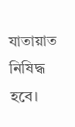যাতায়াত নিষিদ্ধ হবে।